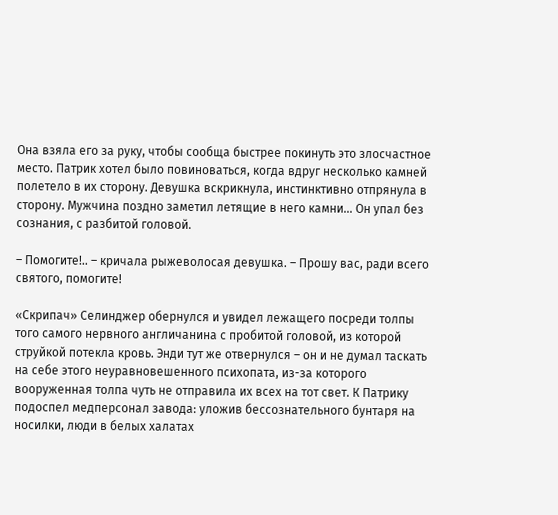Она взяла его за руку, чтобы сообща быстрее покинуть это злосчастное место. Патрик хотел было повиноваться, когда вдруг несколько камней полетело в их сторону. Девушка вскрикнула, инстинктивно отпрянула в сторону. Мужчина поздно заметил летящие в него камни… Он упал без сознания, с разбитой головой.

– Помогите!.. – кричала рыжеволосая девушка. – Прошу вас, ради всего святого, помогите!

«Скрипач» Селинджер обернулся и увидел лежащего посреди толпы того самого нервного англичанина с пробитой головой, из которой струйкой потекла кровь. Энди тут же отвернулся – он и не думал таскать на себе этого неуравновешенного психопата, из-за которого вооруженная толпа чуть не отправила их всех на тот свет. К Патрику подоспел медперсонал завода: уложив бессознательного бунтаря на носилки, люди в белых халатах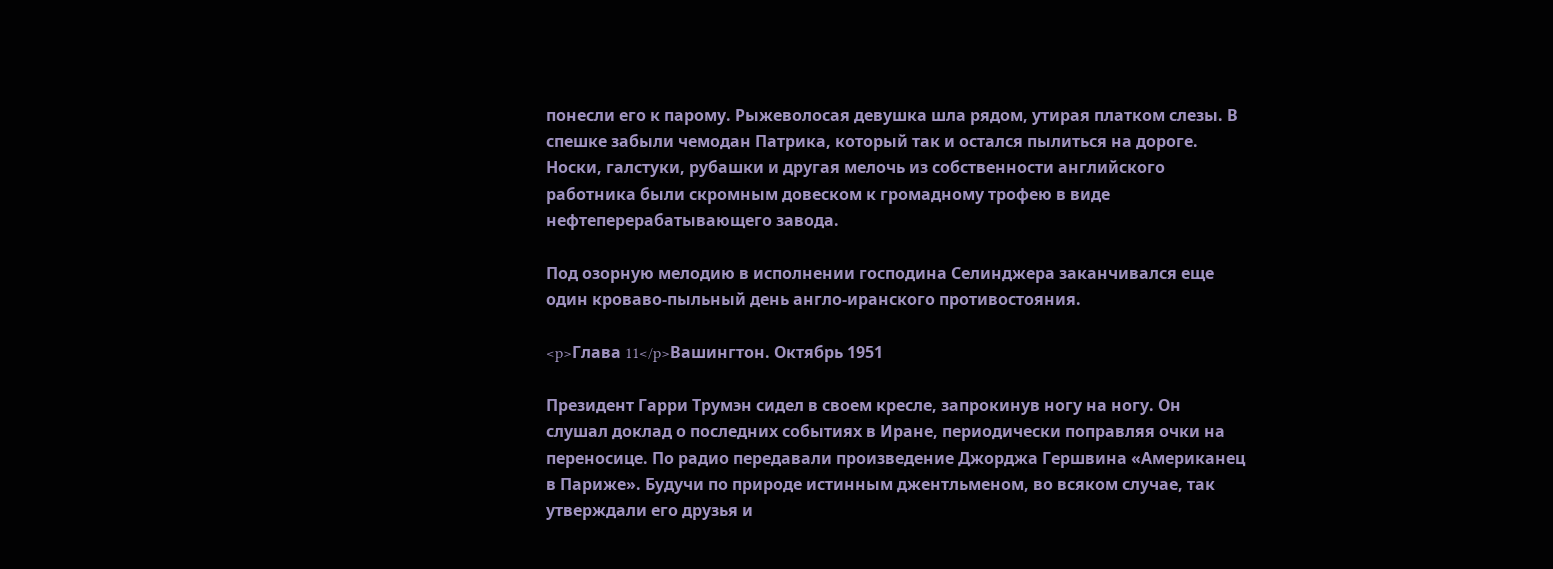понесли его к парому. Рыжеволосая девушка шла рядом, утирая платком слезы. В спешке забыли чемодан Патрика, который так и остался пылиться на дороге. Носки, галстуки, рубашки и другая мелочь из собственности английского работника были скромным довеском к громадному трофею в виде нефтеперерабатывающего завода.

Под озорную мелодию в исполнении господина Селинджера заканчивался еще один кроваво-пыльный день англо-иранского противостояния.

<p>Глава 11</p>Вашингтон. Октябрь 1951

Президент Гарри Трумэн сидел в своем кресле, запрокинув ногу на ногу. Он слушал доклад о последних событиях в Иране, периодически поправляя очки на переносице. По радио передавали произведение Джорджа Гершвина «Американец в Париже». Будучи по природе истинным джентльменом, во всяком случае, так утверждали его друзья и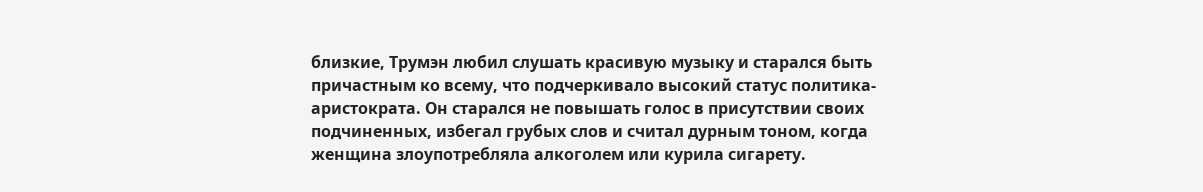близкие, Трумэн любил слушать красивую музыку и старался быть причастным ко всему, что подчеркивало высокий статус политика-аристократа. Он старался не повышать голос в присутствии своих подчиненных, избегал грубых слов и считал дурным тоном, когда женщина злоупотребляла алкоголем или курила сигарету.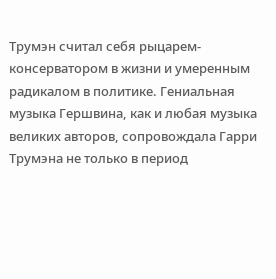Трумэн считал себя рыцарем-консерватором в жизни и умеренным радикалом в политике. Гениальная музыка Гершвина, как и любая музыка великих авторов, сопровождала Гарри Трумэна не только в период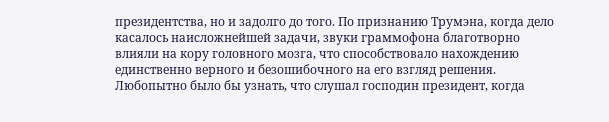президентства, но и задолго до того. По признанию Трумэна, когда дело касалось наисложнейшей задачи, звуки граммофона благотворно влияли на кору головного мозга, что способствовало нахождению единственно верного и безошибочного на его взгляд решения. Любопытно было бы узнать, что слушал господин президент, когда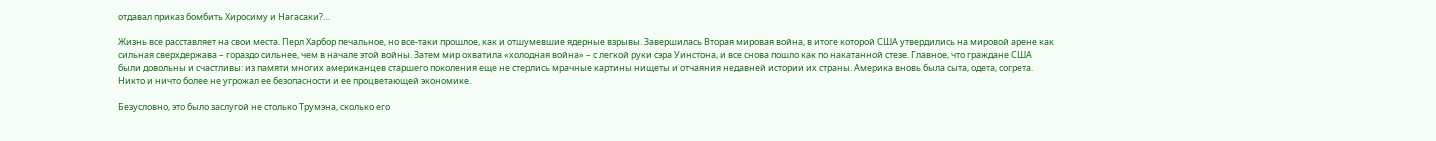отдавал приказ бомбить Хиросиму и Нагасаки?…

Жизнь все расставляет на свои места. Перл Харбор печальное, но все-таки прошлое, как и отшумевшие ядерные взрывы. Завершилась Вторая мировая война, в итоге которой США утвердились на мировой арене как сильная сверхдержава – гораздо сильнее, чем в начале этой войны. Затем мир охватила «холодная война» – с легкой руки сэра Уинстона, и все снова пошло как по накатанной стезе. Главное, что граждане США были довольны и счастливы: из памяти многих американцев старшего поколения еще не стерлись мрачные картины нищеты и отчаяния недавней истории их страны. Америка вновь была сыта, одета, согрета. Никто и ничто более не угрожал ее безопасности и ее процветающей экономике.

Безусловно, это было заслугой не столько Трумэна, сколько его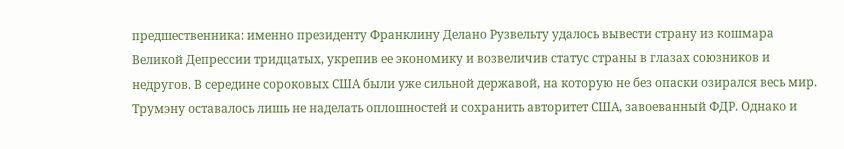предшественника: именно президенту Франклину Делано Рузвельту удалось вывести страну из кошмара Великой Депрессии тридцатых, укрепив ее экономику и возвеличив статус страны в глазах союзников и недругов. В середине сороковых США были уже сильной державой, на которую не без опаски озирался весь мир. Трумэну оставалось лишь не наделать оплошностей и сохранить авторитет США, завоеванный ФДР. Однако и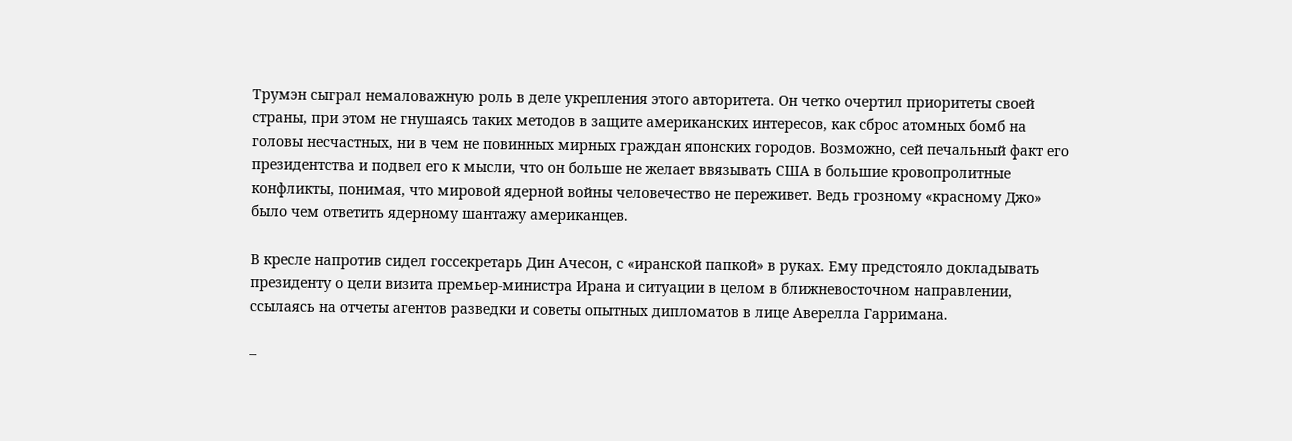Трумэн сыграл немаловажную роль в деле укрепления этого авторитета. Он четко очертил приоритеты своей страны, при этом не гнушаясь таких методов в защите американских интересов, как сброс атомных бомб на головы несчастных, ни в чем не повинных мирных граждан японских городов. Возможно, сей печальный факт его президентства и подвел его к мысли, что он больше не желает ввязывать США в большие кровопролитные конфликты, понимая, что мировой ядерной войны человечество не переживет. Ведь грозному «красному Джо» было чем ответить ядерному шантажу американцев.

В кресле напротив сидел госсекретарь Дин Ачесон, с «иранской папкой» в руках. Ему предстояло докладывать президенту о цели визита премьер-министра Ирана и ситуации в целом в ближневосточном направлении, ссылаясь на отчеты агентов разведки и советы опытных дипломатов в лице Аверелла Гарримана.

–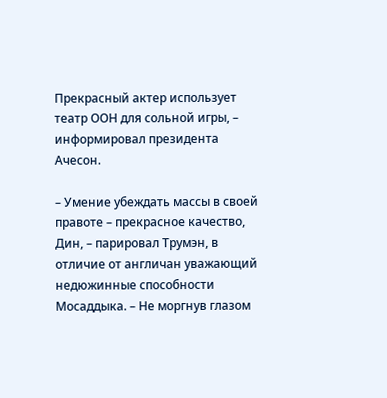Прекрасный актер использует театр ООН для сольной игры, – информировал президента Ачесон.

– Умение убеждать массы в своей правоте – прекрасное качество, Дин, – парировал Трумэн, в отличие от англичан уважающий недюжинные способности Мосаддыка. – Не моргнув глазом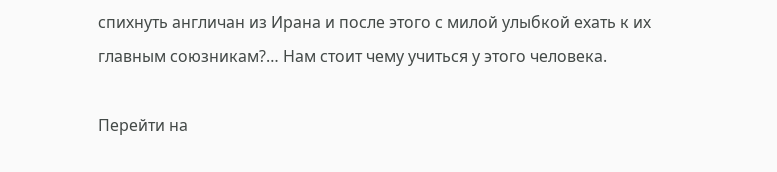спихнуть англичан из Ирана и после этого с милой улыбкой ехать к их главным союзникам?… Нам стоит чему учиться у этого человека.

Перейти на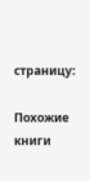страницу:

Похожие книги